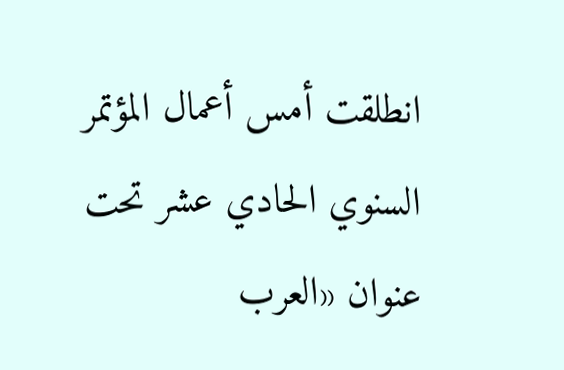انطلقت أمس أعمال المؤتمر السنوي الحادي عشر تحت عنوان «العرب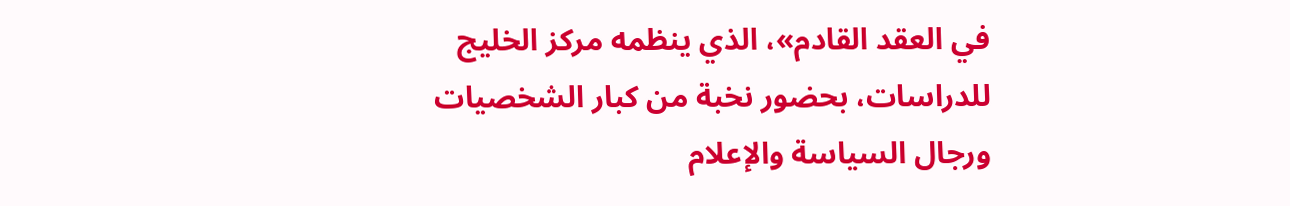في العقد القادم»، الذي ينظمه مركز الخليج للدراسات، بحضور نخبة من كبار الشخصيات ورجال السياسة والإعلام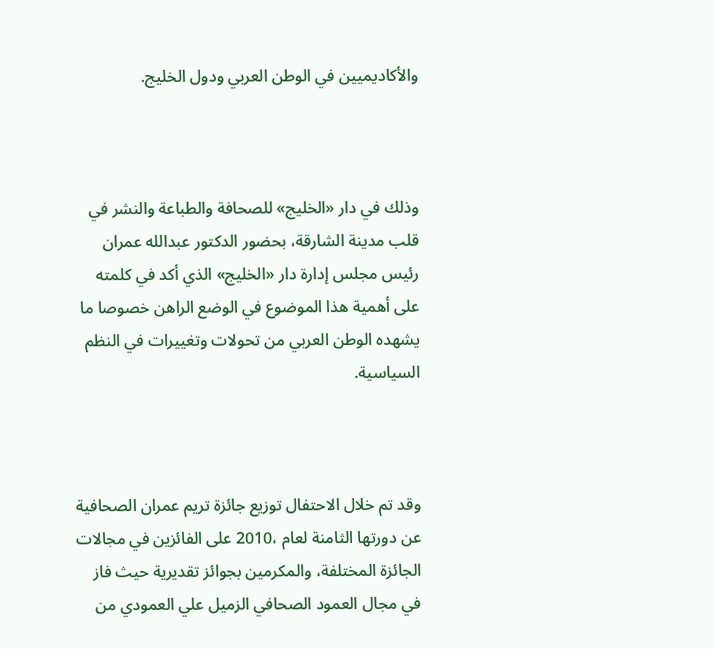والأكاديميين في الوطن العربي ودول الخليج.



وذلك في دار «الخليج» للصحافة والطباعة والنشر في قلب مدينة الشارقة، بحضور الدكتور عبدالله عمران رئيس مجلس إدارة دار «الخليج» الذي أكد في كلمته على أهمية هذا الموضوع في الوضع الراهن خصوصا ما يشهده الوطن العربي من تحولات وتغييرات في النظم السياسية.



وقد تم خلال الاحتفال توزيع جائزة تريم عمران الصحافية عن دورتها الثامنة لعام ،2010 على الفائزين في مجالات الجائزة المختلفة، والمكرمين بجوائز تقديرية حيث فاز في مجال العمود الصحافي الزميل علي العمودي من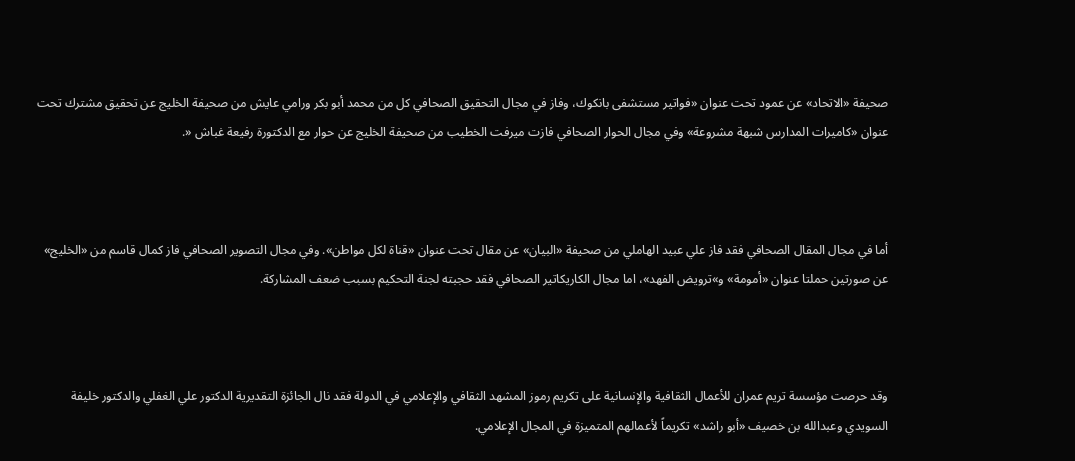صحيفة «الاتحاد» عن عمود تحت عنوان «فواتير مستشفى بانكوك، وفاز في مجال التحقيق الصحافي كل من محمد أبو بكر ورامي عايش من صحيفة الخليج عن تحقيق مشترك تحت عنوان «كاميرات المدارس شبهة مشروعة» وفي مجال الحوار الصحافي فازت ميرفت الخطيب من صحيفة الخليج عن حوار مع الدكتورة رفيعة غباش «.



أما في مجال المقال الصحافي فقد فاز علي عبيد الهاملي من صحيفة «البيان» عن مقال تحت عنوان «قناة لكل مواطن». وفي مجال التصوير الصحافي فاز كمال قاسم من «الخليج» عن صورتين حملتا عنوان «أمومة» و»ترويض الفهد»، اما مجال الكاريكاتير الصحافي فقد حجبته لجنة التحكيم بسبب ضعف المشاركة.



وقد حرصت مؤسسة تريم عمران للأعمال الثقافية والإنسانية على تكريم رموز المشهد الثقافي والإعلامي في الدولة فقد نال الجائزة التقديرية الدكتور علي الغفلي والدكتور خليفة السويدي وعبدالله بن خصيف «أبو راشد» تكريماً لأعمالهم المتميزة في المجال الإعلامي.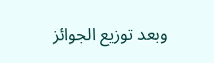وبعد توزيع الجوائز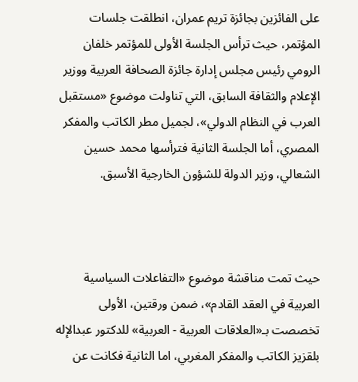على الفائزين بجائزة تريم عمران، انطلقت جلسات المؤتمر، حيث ترأس الجلسة الأولى للمؤتمر خلفان الرومي رئيس مجلس إدارة جائزة الصحافة العربية ووزير الإعلام والثقافة السابق، التي تناولت موضوع «مستقبل العرب في النظام الدولي»، لجميل مطر الكاتب والمفكر المصري، أما الجلسة الثانية فترأسها محمد حسين الشعالي، وزير الدولة للشؤون الخارجية الأسبق.



حيث تمت مناقشة موضوع «التفاعلات السياسية العربية في العقد القادم»، ضمن ورقتين، الأولى تخصصت بـ«العلاقات العربية - العربية» للدكتور عبدالإله بلقزيز الكاتب والمفكر المغربي، اما الثانية فكانت عن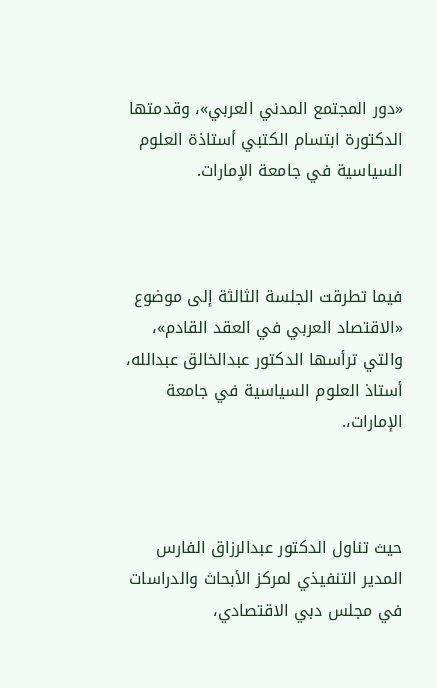«دور المجتمع المدني العربي»، وقدمتها الدكتورة ابتسام الكتبي أستاذة العلوم السياسية في جامعة الإمارات.



فيما تطرقت الجلسة الثالثة إلى موضوع «الاقتصاد العربي في العقد القادم»، والتي ترأسها الدكتور عبدالخالق عبدالله، أستاذ العلوم السياسية في جامعة الإمارات،.



حيث تناول الدكتور عبدالرزاق الفارس المدير التنفيذي لمركز الأبحاث والدراسات في مجلس دبي الاقتصادي،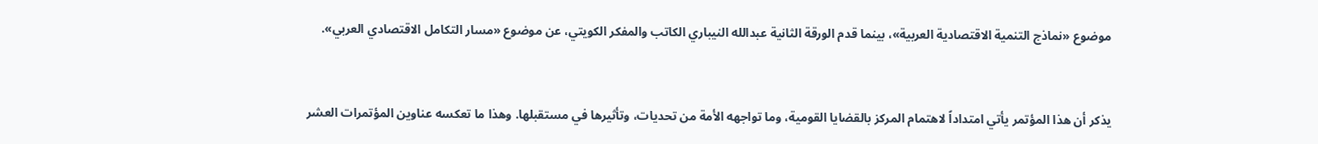موضوع «نماذج التنمية الاقتصادية العربية»، بينما قدم الورقة الثانية عبدالله النيباري الكاتب والمفكر الكويتي، عن موضوع «مسار التكامل الاقتصادي العربي».



يذكر أن هذا المؤتمر يأتي امتداداً لاهتمام المركز بالقضايا القومية، وما تواجهه الأمة من تحديات، وتأثيرها في مستقبلها. وهذا ما تعكسه عناوين المؤتمرات العشر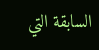السابقة التي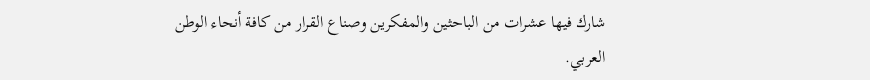شارك فيها عشرات من الباحثين والمفكرين وصناع القرار من كافة أنحاء الوطن العربي.